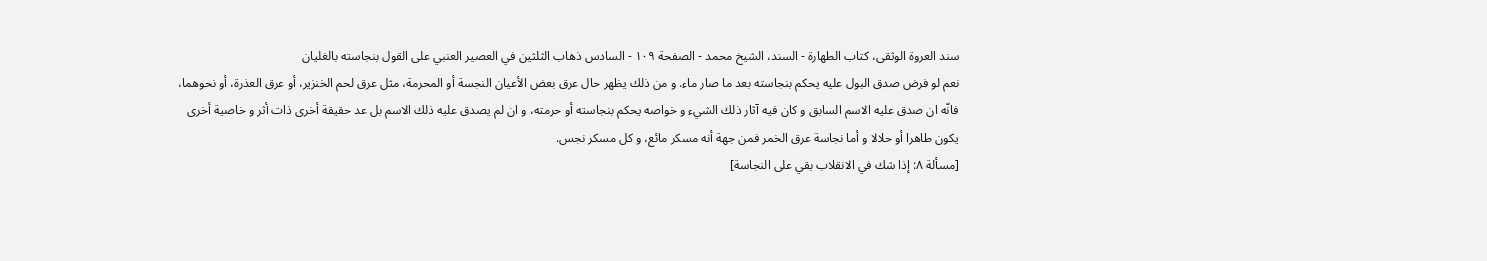سند العروة الوثقى، كتاب الطهارة - السند، الشيخ محمد - الصفحة ١٠٩ - السادس ذهاب الثلثين في العصير العنبي على القول بنجاسته بالغليان
نعم لو فرض صدق البول عليه يحكم بنجاسته بعد ما صار ماء. و من ذلك يظهر حال عرق بعض الأعيان النجسة أو المحرمة، مثل عرق لحم الخنزير، أو عرق العذرة، أو نحوهما، فانّه ان صدق عليه الاسم السابق و كان فيه آثار ذلك الشيء و خواصه يحكم بنجاسته أو حرمته، و ان لم يصدق عليه ذلك الاسم بل عد حقيقة أخرى ذات أثر و خاصية أخرى يكون طاهرا أو حلالا و أما نجاسة عرق الخمر فمن جهة أنه مسكر مائع، و كل مسكر نجس.
[مسألة ٨: إذا شك في الانقلاب بقي على النجاسة]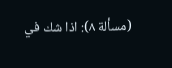(مسألة ٨): اذا شك في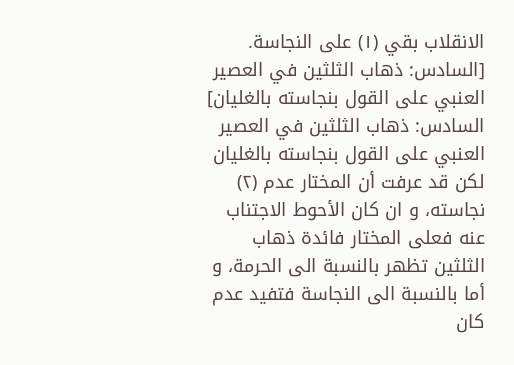الانقلاب بقي (١) على النجاسة.
[السادس: ذهاب الثلثين في العصير العنبي على القول بنجاسته بالغليان]
السادس: ذهاب الثلثين في العصير العنبي على القول بنجاسته بالغليان لكن قد عرفت أن المختار عدم (٢) نجاسته، و ان كان الأحوط الاجتناب عنه فعلى المختار فائدة ذهاب الثلثين تظهر بالنسبة الى الحرمة، و أما بالنسبة الى النجاسة فتفيد عدم كان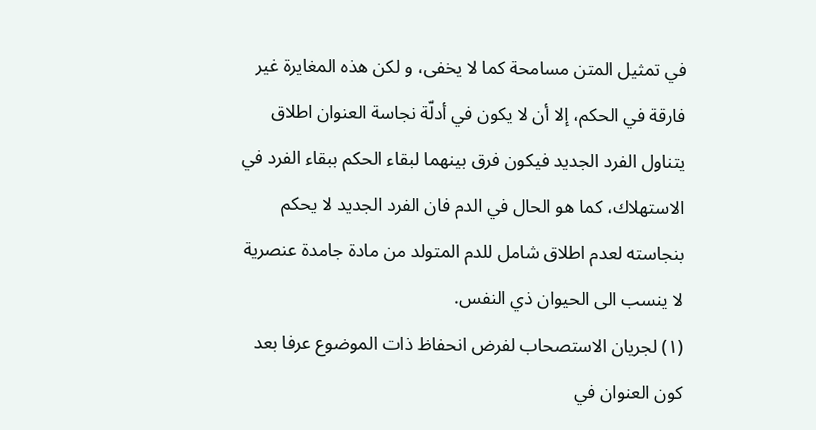في تمثيل المتن مسامحة كما لا يخفى، و لكن هذه المغايرة غير فارقة في الحكم، إلا أن لا يكون في أدلّة نجاسة العنوان اطلاق يتناول الفرد الجديد فيكون فرق بينهما لبقاء الحكم ببقاء الفرد في الاستهلاك، كما هو الحال في الدم فان الفرد الجديد لا يحكم بنجاسته لعدم اطلاق شامل للدم المتولد من مادة جامدة عنصرية لا ينسب الى الحيوان ذي النفس.
(١) لجريان الاستصحاب لفرض انحفاظ ذات الموضوع عرفا بعد كون العنوان في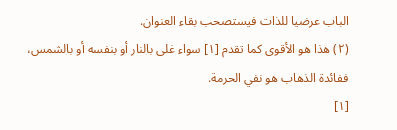الباب عرضيا للذات فيستصحب بقاء العنوان.
(٢) هذا هو الأقوى كما تقدم [١] سواء غلى بالنار أو بنفسه أو بالشمس، ففائدة الذهاب هو نفي الحرمة.
[١]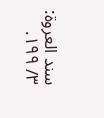سند العروة: ٣/ ١٩٩.